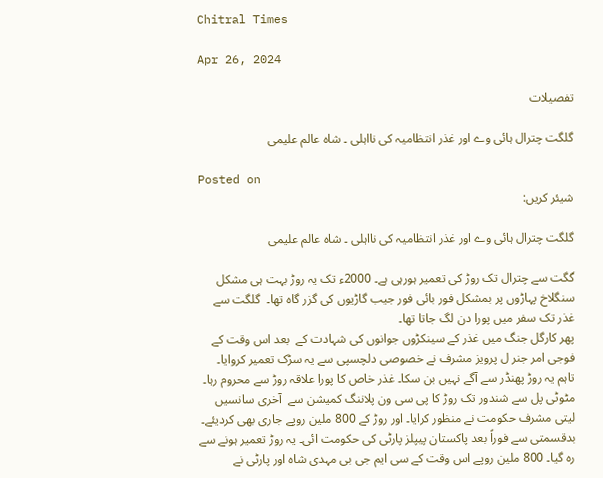Chitral Times

Apr 26, 2024

تفصيلات

گلگت چترال ہائی وے اور غذر انتظامیہ کی نااہلی ۔ شاہ عالم علیمی

Posted on
شیئر کریں:

گلگت چترال ہائی وے اور غذر انتظامیہ کی نااہلی ۔ شاہ عالم علیمی

گگت سے چترال تک روڑ کی تعمیر ہورہی ہے۔ 2000ء تک یہ روڑ بہت ہی مشکل سنگلاخ پہاڑوں پر بمشکل فور بائی فور جیب گاڑیوں کی گزر گاہ تھا۔  گلگت سے غذر تک سفر میں پورا دن لگ جاتا تھا۔
پھر کارگل جنگ میں غذر کے سینکڑوں جوانوں کی شہادت کے  بعد اس وقت کے فوجی امر جنر ل پرویز مشرف نے خصوصی دلچسپی سے یہ سڑک تعمیر کروایا۔
تاہم یہ روڑ پھنڈر سے آگے نہیں بن سکا۔ غذر خاص کا پورا علاقہ روڑ سے محروم رہا۔ مٹوٹی پل سے شندور تک روڑ کا پی سی ون پلاننگ کمیشن سے  آخری سانسیں لیتی مشرف حکومت نے منظور کرایا۔ اور روڑ کے 800 ملین روپے جاری بھی کردیئے۔
بدقسمتی سے فوراً بعد پاکستان پیپلز پارٹی کی حکومت ائی۔ یہ روڑ تعمیر ہونے سے رہ گیا۔ 800 ملین روپے اس وقت کے سی ایم جی بی مہدی شاہ اور پارٹی نے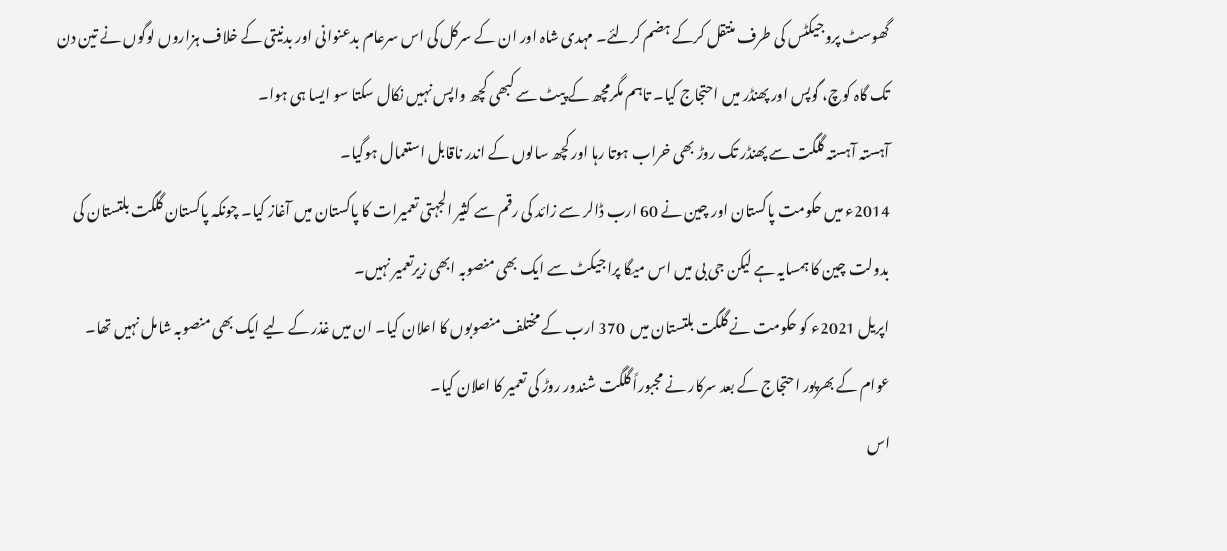گھوسٹ پروجیکٹس کی طرف منتقل کرکے ہضم کرلئے۔ مہدی شاہ اور ان کے سرکل کی اس سرعام بدعنوانی اور بدنیتی کے خلاف ہزاروں لوگوں نے تین دن تک گاہ کوچ، گوپس اور پھنڈر میں احتجاج کیا۔ تاہم مگرمچھ کے پیٹ سے کبھی کچھ واپس نہیں نکال سکتا سو ایسا ہی ہوا۔
آہستہ آہستہ گلگت سے پھنڈر تک روڑ بھی خراب ہوتا رہا اور کچھ سالوں کے اندر ناقابل استعمال ہوگیا۔
2014ء میں حکومت پاکستان اور چین نے 60 ارب ڈالر سے زائد کی رقم سے کثیر الجہتی تعمیرات کا پاکستان میں آغاز کیا۔ چونکہ پاکستان گلگت بلتستان کی بدولت چین کا ہمسایہ ہے لیکن جی بی میں اس میگا پراجیکٹ سے ایک بھی منصوبہ ابھی زیرتعمیر نہیں۔
اپریل 2021ء کو حکومت نے گلگت بلتستان میں  370 ارب کے مختلف منصوبوں کا اعلان کیا۔ ان میں غذر کے لیے ایک بھی منصوبہ شامل نہیں تھا۔ عوام کے بھرپور احتجاج کے بعد سرکار نے مجبوراً گلگت شندور روڑ کی تعمیر کا اعلان کیا۔
اس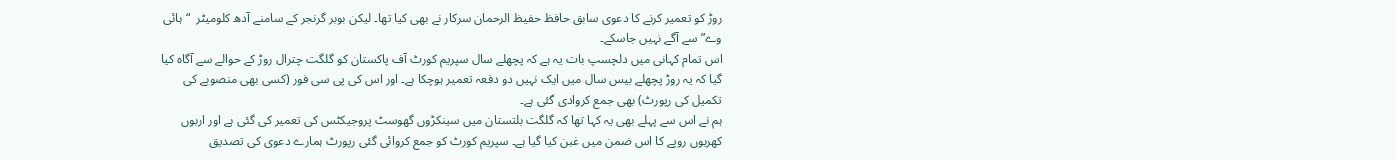روڑ کو تعمیر کرنے کا دعوی سابق حافظ حفیظ الرحمان سرکار نے بھی کیا تھا۔ لیکن بوبر گرنجر کے سامنے آدھ کلومیٹر  “ہائی وے” سے آگے نہیں جاسکے۔
اس تمام کہانی میں دلچسپ بات یہ ہے کہ پچھلے سال سپریم کورٹ آف پاکستان کو گلگت چترال روڑ کے حوالے سے آگاہ کیا گیا کہ یہ روڑ پچھلے بیس سال میں ایک نہیں دو دفعہ تعمیر ہوچکا ہے۔ اور اس کی پی سی فور (کسی بھی منصوبے کی تکمیل کی رپورٹ) بھی جمع کروادی گئی ہے۔
ہم نے اس سے پہلے بھی یہ کہا تھا کہ گلگت بلتستان میں سینکڑوں گھوسٹ پروجیکٹس کی تعمیر کی گئی ہے اور اربوں کھربوں روپے کا اس ضمن میں غبن کیا گیا ہے۔ سپریم کورٹ کو جمع کروائی گئی رپورٹ ہمارے دعوی کی تصدیق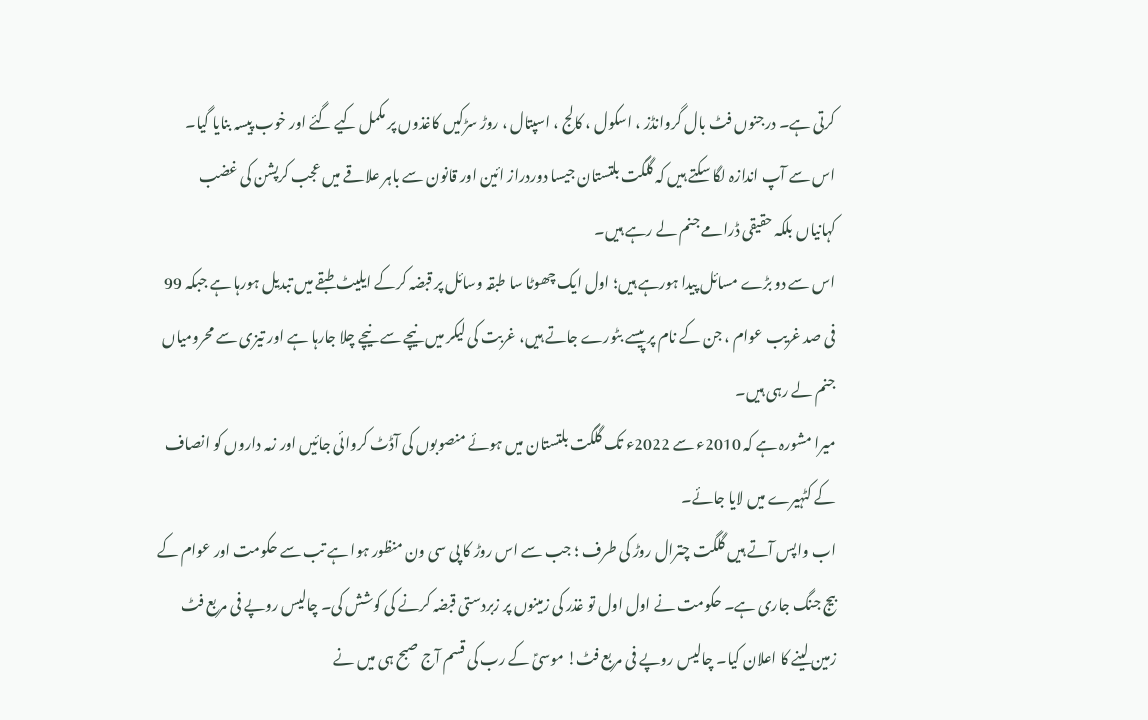کرتی ہے۔ درجنوں فٹ بال گروانڈز ، اسکول ، کالج ، اسپتال ، روڑ سڑکیں کاغذوں پر مکمل کیے گئے اور خوب پیسہ بنایا گیا۔
اس سے آپ اندازہ لگا سکتے ہیں کہ گلگت بلتستان جیسا دوردراز ائین اور قانون سے باہر علاقے میں عجب کرپشن کی غضب کہانیاں بلکہ حقیقی ڈرامے جنم لے رہے ہیں۔
اس سے دو بڑے مسائل پیدا ہورہے ہیں؛ اول ایک چھوٹا سا طبقہ وسائل پر قبضہ کرکے ایلیٹ طبقے میں تبدیل ہورہا ہے جبکہ 99 فی صد غریب عوام ، جن کے نام پر پیسے بٹورے جاتے ہیں، غربت کی لیکر میں نیچے سے نیچے چلا جارہا ہے اور تیزی سے محرومیاں جنم لے رہی ہیں۔
میرا مشورہ ہے کہ 2010ء سے 2022ء تک گلگت بلتستان میں ہوئے منصوبوں کی آڈٹ کروائی جائیں اور زمہ داروں کو انصاف کے کٹہیرے میں لایا جائے۔
اب واپس آتے ہیں گلگت چترال روڑ کی طرف ؛ جب سے اس روڑ کا پی سی ون منظور ہوا ہے تب سے حکومت اور عوام کے بیج جنگ جاری ہے۔ حکومت نے اول اول تو غذر کی زمینوں پر زبردستی قبضہ کرنے کی کوشش کی۔ چالیس روپے فی مربع فٹ زمین لینے کا اعلان کیا۔ چالیس روپے فی مربع فٹ! موسیؑ کے رب کی قسم آج صبح ہی میں نے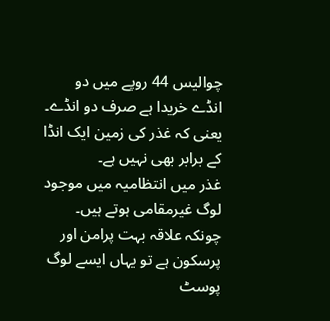چوالیس 44 روپے میں دو انڈے خریدا ہے صرف دو انڈے۔ یعنی کہ غذر کی زمین ایک انڈا کے برابر بھی نہیں ہے۔
غذر میں انتظامیہ میں موجود لوگ غیرمقامی ہوتے ہیں۔ چونکہ علاقہ بہت پرامن اور پرسکون ہے تو یہاں ایسے لوگ پوسٹ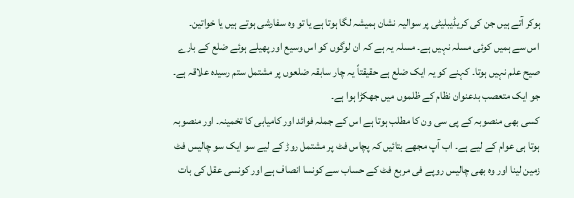ہوکر آتے ہیں جن کی کریڈیبلیٹی پر سوالیہ نشان ہمیشہ لگا ہوتا ہے یا تو وہ سفارشی ہوتے ہیں یا خواتین۔
اس سے ہمیں کوئی مسلہ نہیں ہے۔ مسلہ یہ ہے کہ ان لوگوں کو اس وسیع اور پھیلے ہوئے ضلع کے بارے صیح علم نہیں ہوتا۔ کہنے کو یہ ایک ضلع ہے حقیقتاً یہ چار سابقہ ضلعوں پر مشتمل ستم رسیدہ علاقہ ہے۔ جو ایک متعصب بدعنوان نظام کے ظلموں میں جھکڑا ہوا ہے۔
کسی بھی منصوبہ کے پی سی ون کا مطلب ہوتا ہے اس کے جملہ فوائد اور کامیابی کا تخمینہ۔ اور منصوبہ ہوتا ہی عوام کے لیے ہے۔ اب آپ مجھے بتائیں کہ پچاس فٹ پر مشتمل روڑ کے لیے سو ایک سو چالیس فٹ زمین لینا اور وہ بھی چالیس روپے فی مربع فٹ کے حساب سے کونسا انصاف ہے اور کونسی عقل کی بات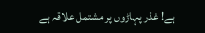ہے! غذر پہاڑوں پر مشتمل علاقہ ہے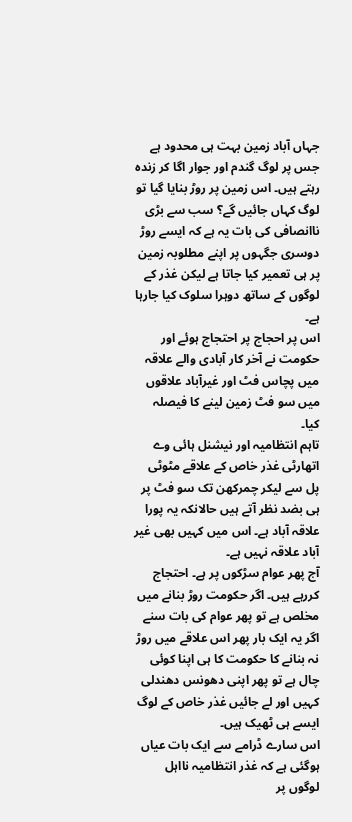جہاں آباد زمین بہت ہی محدود ہے جس پر لوگ گندم اور جوار اگا کر زندہ رہتے ہیں۔ اس زمین پر روڑ بنایا گیا تو لوگ کہاں جائیں گے؟ سب سے بڑی ناانصافی کی بات یہ ہے کہ ایسے روڑ دوسری جگہوں پر اپنے مطلوبہ زمین پر ہی تعمیر کیا جاتا ہے لیکن غذر کے لوگوں کے ساتھ دوہرا سلوک کیا جارہا ہے۔
اس پر احجاج پر احتجاج ہوئے اور حکومت نے آخر کار آبادی والے علاقہ میں پچاس فٹ اور غیرآباد علاقوں میں سو فٹ زمین لینے کا فیصلہ کیا۔
تاہم انتظامیہ اور نیشنل ہائی وے اتھارٹی غذر خاص کے علاقے مٹوٹی پل سے لیکر چمرکھن تک سو فٹ پر ہی بضد نظر آتے ہیں حالانکہ یہ پورا علاقہ آباد ہے۔ اس میں کہیں بھی غیر آباد علاقہ نہیں ہے۔
آج پھر عوام سڑکوں پر ہے۔ احتجاج کررہے ہیں۔ اگر حکومت روڑ بنانے میں مخلص ہے تو پھر عوام کی بات سنے اگر یہ ایک بار پھر اس علاقے میں روڑ نہ بنانے کا حکومت کا ہی اپنا کوئی چال ہے تو پھر اپنی دھونس دھندلی کہیں اور لے جائیں غذر خاص کے لوگ ایسے ہی ٹھیک ہیں۔
اس سارے ڈرامے سے ایک بات عیاں ہوگئی ہے کہ غذر انتظامیہ نااہل لوگوں پر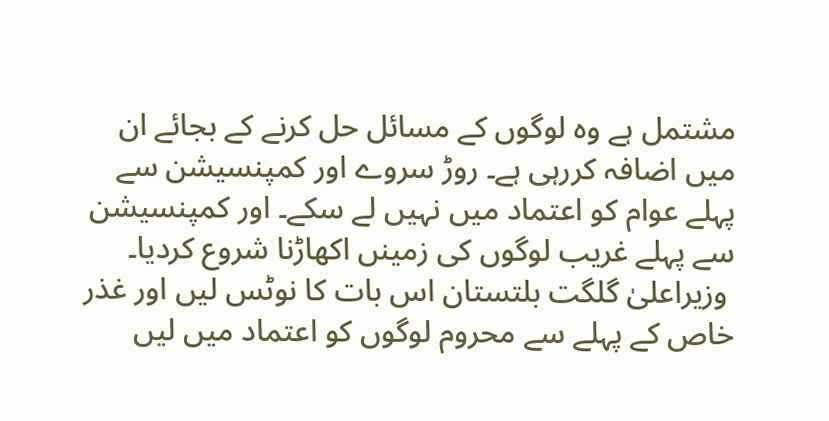مشتمل ہے وہ لوگوں کے مسائل حل کرنے کے بجائے ان میں اضافہ کررہی ہے۔ روڑ سروے اور کمپنسیشن سے پہلے عوام کو اعتماد میں نہیں لے سکے۔ اور کمپنسیشن سے پہلے غریب لوگوں کی زمینں اکھاڑنا شروع کردیا۔
 وزیراعلیٰ گلگت بلتستان اس بات کا نوٹس لیں اور غذر خاص کے پہلے سے محروم لوگوں کو اعتماد میں لیں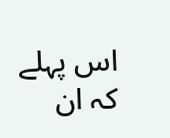اس پہلے کہ ان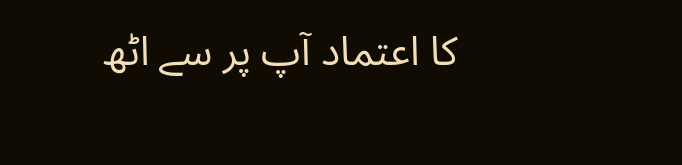کا اعتماد آپ پر سے اٹھ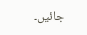جائیں۔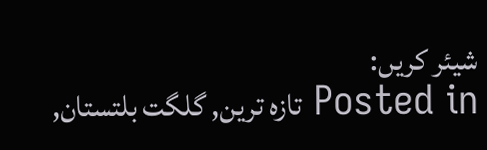شیئر کریں:
Posted in تازہ ترین, گلگت بلتستان,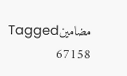مضامینTagged
67158